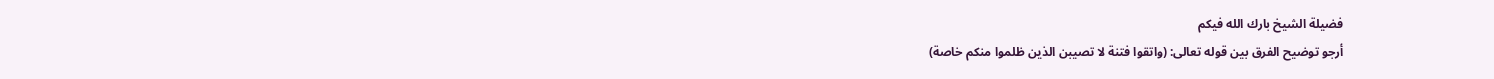فضيلة الشيخ بارك الله فيكم
أرجو توضيح الفرق بين قوله تعالى: (واتقوا فتنة لا تصيبن الذين ظلموا منكم خاصة)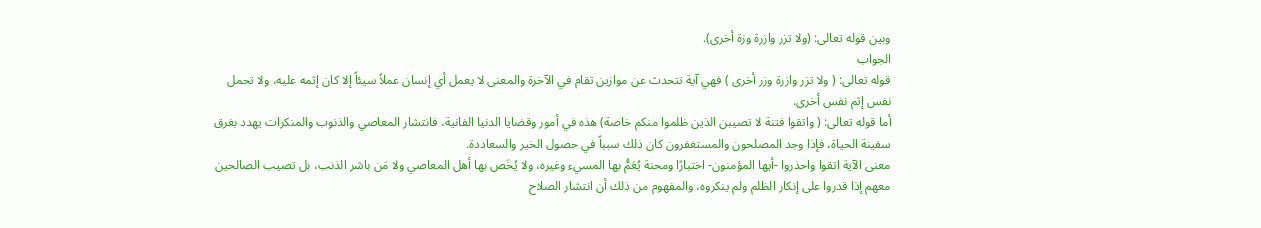وبين قوله تعالى: (ولا تزر وازرة وزة أخرى).
الجواب
قوله تعالى: ( ولا تزر وازرة وزر أخرى ) فهي آية تتحدث عن موازين تقام في الآخرة والمعنى لا يعمل أي إنسان عملاً سيئاً إلا كان إثمه عليه، ولا تحمل نفس إثم نفس أخرى.
أما قوله تعالى: ( واتقوا فتنة لا تصيبن الذين ظلموا منكم خاصة) هذه في أمور وقضايا الدنيا الفانية، فانتشار المعاصي والذنوب والمنكرات يهدد بغرق سفينة الحياة، فإذا وجد المصلحون والمستغفرون كان ذلك سبباً في حصول الخير والسعاددة.
معنى الآية اتقوا واحذروا -أيها المؤمنون- اختبارًا ومحنة يُعَمُّ بها المسيء وغيره، ولا يُخَص بها أهل المعاصي ولا مَن باشر الذنب، بل تصيب الصالحين معهم إذا قدروا على إنكار الظلم ولم ينكروه، والمفهوم من ذلك أن انتشار الصلاح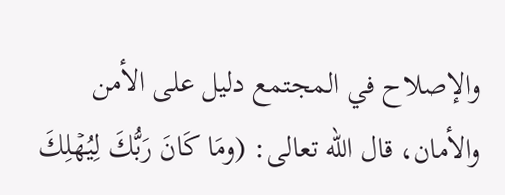والإصلاح في المجتمع دليل على الأمن والأمان، قال الله تعالى: (ومَا كَانَ رَبُّكَ لِيُهۡلِكَ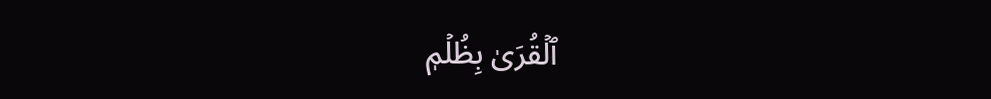ٱلۡقُرَىٰ بِظُلۡمٖ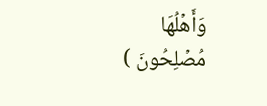وَأَهۡلُهَا مُصۡلِحُونَ )